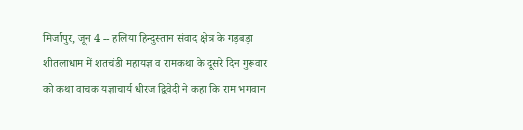मिर्जापुर, जून 4 -- हलिया हिन्दुस्तान संवाद क्षेत्र के गड़बड़ा शीतलाधाम में शतचंडी महायज्ञ व रामकथा के दूसरे दिन गुरूवार को कथा वाचक यज्ञाचार्य धीरज द्विवेदी ने कहा कि राम भगवान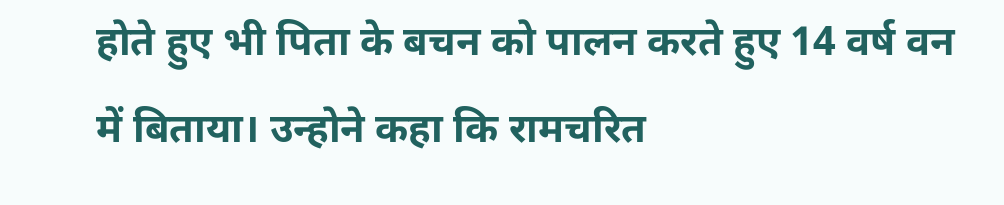होते हुए भी पिता के बचन को पालन करते हुए 14 वर्ष वन में बिताया। उन्होने कहा कि रामचरित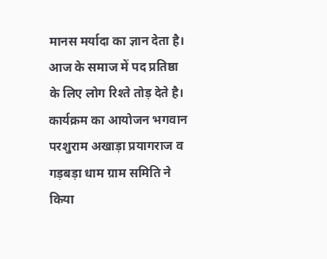मानस मर्यादा का ज्ञान देता है। आज के समाज में पद प्रतिष्ठा के लिए लोग रिश्ते तोड़ देते है। कार्यक्रम का आयोजन भगवान परशुराम अखाड़ा प्रयागराज व गड़बड़ा धाम ग्राम समिति ने किया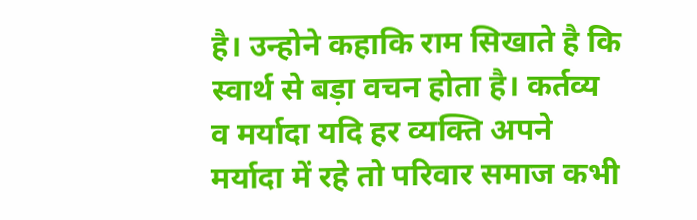है। उन्होने कहाकि राम सिखाते है कि स्वार्थ से बड़ा वचन होता है। कर्तव्य व मर्यादा यदि हर व्यक्ति अपने मर्यादा में रहे तो परिवार समाज कभी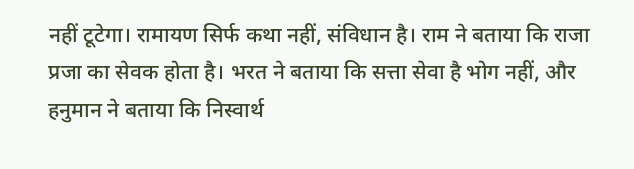नहीं टूटेगा। रामायण सिर्फ कथा नहीं, संविधान है। राम ने बताया कि राजा प्रजा का सेवक होता है। भरत ने बताया कि सत्ता सेवा है भोग नहीं, और हनुमान ने बताया कि निस्वार्थ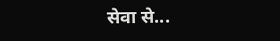सेवा से...